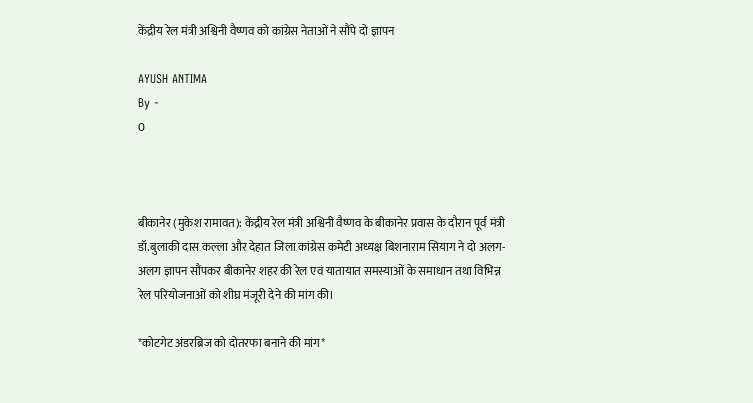केंद्रीय रेल मंत्री अश्विनी वैष्णव को कांग्रेस नेताओं ने सौंपे दो ज्ञापन

AYUSH ANTIMA
By -
0



बीकानेर (मुकेश रामावत): केंद्रीय रेल मंत्री अश्विनी वैष्णव के बीकानेर प्रवास के दौरान पूर्व मंत्री डॉ.बुलाकी दास कल्ला और देहात जिला कांग्रेस कमेटी अध्यक्ष बिशनाराम सियाग ने दो अलग-अलग ज्ञापन सौंपकर बीकानेर शहर की रेल एवं यातायात समस्याओं के समाधान तथा विभिन्न रेल परियोजनाओं को शीघ्र मंजूरी देने की मांग की।

*कोटगेट अंडरब्रिज को दोतरफा बनाने की मांग*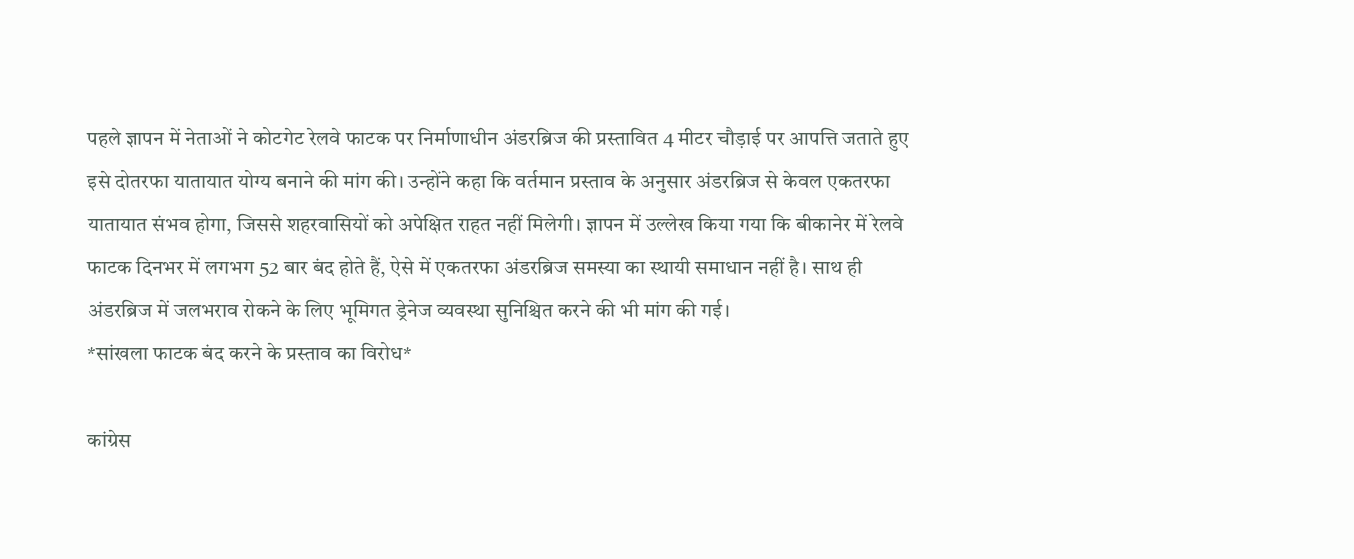पहले ज्ञापन में नेताओं ने कोटगेट रेलवे फाटक पर निर्माणाधीन अंडरब्रिज की प्रस्तावित 4 मीटर चौड़ाई पर आपत्ति जताते हुए इसे दोतरफा यातायात योग्य बनाने की मांग की। उन्होंने कहा कि वर्तमान प्रस्ताव के अनुसार अंडरब्रिज से केवल एकतरफा यातायात संभव होगा, जिससे शहरवासियों को अपेक्षित राहत नहीं मिलेगी। ज्ञापन में उल्लेख किया गया कि बीकानेर में रेलवे फाटक दिनभर में लगभग 52 बार बंद होते हैं, ऐसे में एकतरफा अंडरब्रिज समस्या का स्थायी समाधान नहीं है। साथ ही अंडरब्रिज में जलभराव रोकने के लिए भूमिगत ड्रेनेज व्यवस्था सुनिश्चित करने की भी मांग की गई।
*सांखला फाटक बंद करने के प्रस्ताव का विरोध*

कांग्रेस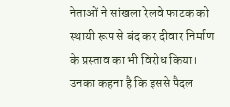नेताओं ने सांखला रेलवे फाटक को स्थायी रूप से बंद कर दीवार निर्माण के प्रस्ताव का भी विरोध किया। उनका कहना है कि इससे पैदल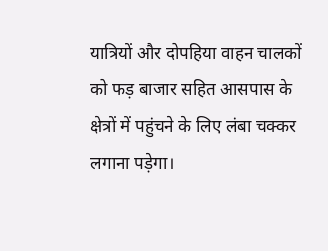यात्रियों और दोपहिया वाहन चालकों को फड़ बाजार सहित आसपास के क्षेत्रों में पहुंचने के लिए लंबा चक्कर लगाना पड़ेगा।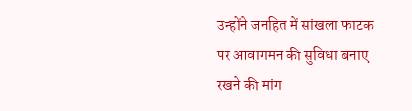उन्होंने जनहित में सांखला फाटक पर आवागमन की सुविधा बनाए रखने की मांग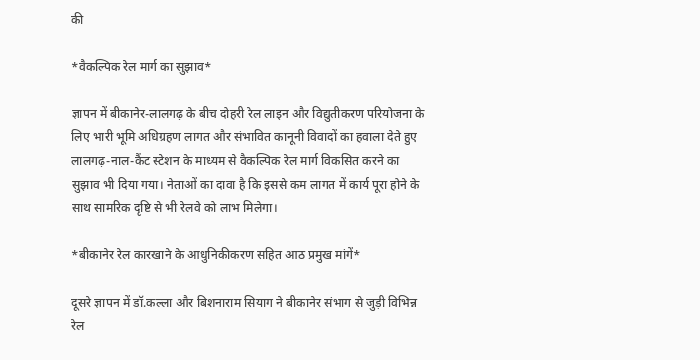की

*वैकल्पिक रेल मार्ग का सुझाव*

ज्ञापन में बीकानेर-लालगढ़ के बीच दोहरी रेल लाइन और विद्युतीकरण परियोजना के लिए भारी भूमि अधिग्रहण लागत और संभावित कानूनी विवादों का हवाला देते हुए लालगढ़-नाल-कैंट स्टेशन के माध्यम से वैकल्पिक रेल मार्ग विकसित करने का सुझाव भी दिया गया। नेताओं का दावा है कि इससे कम लागत में कार्य पूरा होने के साथ सामरिक दृष्टि से भी रेलवे को लाभ मिलेगा।

*बीकानेर रेल कारखाने के आधुनिकीकरण सहित आठ प्रमुख मांगें*

दूसरे ज्ञापन में डॉ.कल्ला और बिशनाराम सियाग ने बीकानेर संभाग से जुड़ी विभिन्न रेल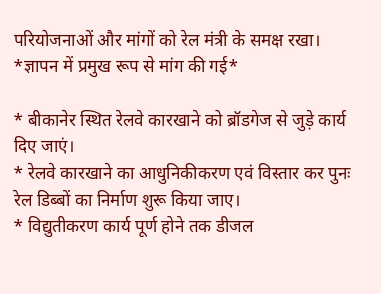परियोजनाओं और मांगों को रेल मंत्री के समक्ष रखा।
*ज्ञापन में प्रमुख रूप से मांग की गई*

* बीकानेर स्थित रेलवे कारखाने को ब्रॉडगेज से जुड़े कार्य दिए जाएं।
* रेलवे कारखाने का आधुनिकीकरण एवं विस्तार कर पुनः रेल डिब्बों का निर्माण शुरू किया जाए।
* विद्युतीकरण कार्य पूर्ण होने तक डीजल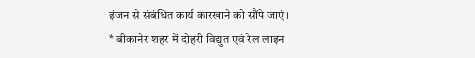इंजन से संबंधित कार्य कारखाने को सौंपे जाएं।
* बीकानेर शहर में दोहरी विद्युत एवं रेल लाइन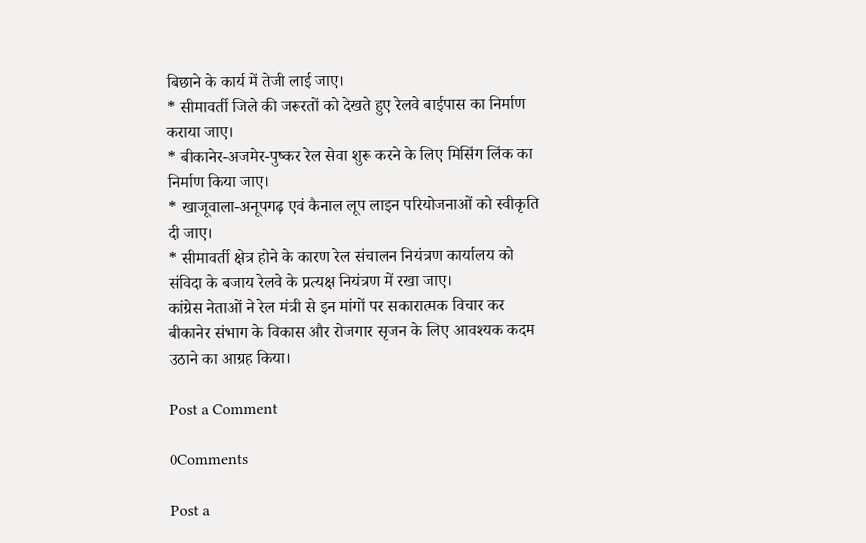बिछाने के कार्य में तेजी लाई जाए।
* सीमावर्ती जिले की जरूरतों को देखते हुए रेलवे बाईपास का निर्माण कराया जाए।
* बीकानेर-अजमेर-पुष्कर रेल सेवा शुरू करने के लिए मिसिंग लिंक का निर्माण किया जाए।
* खाजूवाला-अनूपगढ़ एवं कैनाल लूप लाइन परियोजनाओं को स्वीकृति दी जाए।
* सीमावर्ती क्षेत्र होने के कारण रेल संचालन नियंत्रण कार्यालय को संविदा के बजाय रेलवे के प्रत्यक्ष नियंत्रण में रखा जाए।
कांग्रेस नेताओं ने रेल मंत्री से इन मांगों पर सकारात्मक विचार कर बीकानेर संभाग के विकास और रोजगार सृजन के लिए आवश्यक कदम उठाने का आग्रह किया।

Post a Comment

0Comments

Post a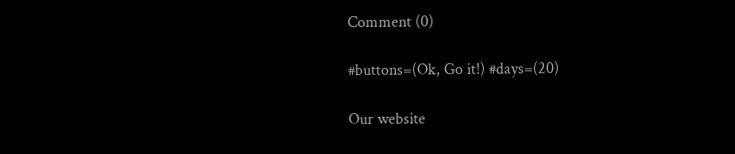Comment (0)

#buttons=(Ok, Go it!) #days=(20)

Our website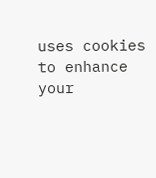uses cookies to enhance your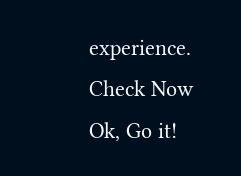experience. Check Now
Ok, Go it!